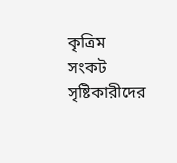কৃত্রিম সংকট সৃষ্টিকারীদের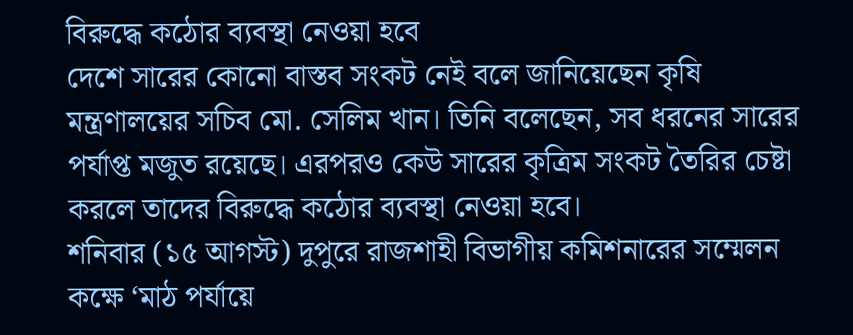বিরুদ্ধে কঠোর ব্যবস্থা নেওয়া হবে
দেশে সারের কোনো বাস্তব সংকট নেই বলে জানিয়েছেন কৃষি মন্ত্রণালয়ের সচিব মো. সেলিম খান। তিনি বলেছেন, সব ধরনের সারের পর্যাপ্ত মজুত রয়েছে। এরপরও কেউ সারের কৃত্রিম সংকট তৈরির চেষ্টা করলে তাদের বিরুদ্ধে কঠোর ব্যবস্থা নেওয়া হবে।
শনিবার (১৫ আগস্ট) দুপুরে রাজশাহী বিভাগীয় কমিশনারের সম্মেলন কক্ষে ‘মাঠ পর্যায়ে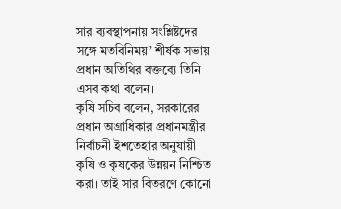সার ব্যবস্থাপনায় সংশ্লিষ্টদের সঙ্গে মতবিনিময়’ শীর্ষক সভায় প্রধান অতিথির বক্তব্যে তিনি এসব কথা বলেন।
কৃষি সচিব বলেন, সরকারের প্রধান অগ্রাধিকার প্রধানমন্ত্রীর নির্বাচনী ইশতেহার অনুযায়ী কৃষি ও কৃষকের উন্নয়ন নিশ্চিত করা। তাই সার বিতরণে কোনো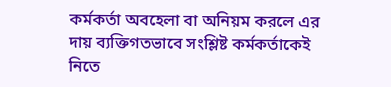কর্মকর্তা অবহেলা বা অনিয়ম করলে এর দায় ব্যক্তিগতভাবে সংশ্লিষ্ট কর্মকর্তাকেই নিতে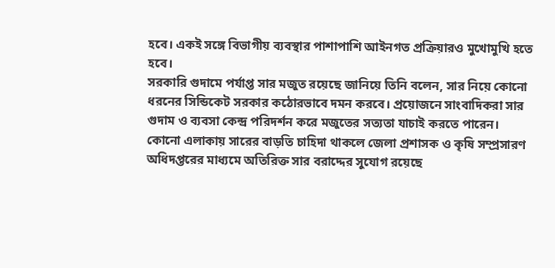হবে। একই সঙ্গে বিভাগীয় ব্যবস্থার পাশাপাশি আইনগত প্রক্রিয়ারও মুখোমুখি হতে হবে।
সরকারি গুদামে পর্যাপ্ত সার মজুত রয়েছে জানিয়ে তিনি বলেন, সার নিয়ে কোনো ধরনের সিন্ডিকেট সরকার কঠোরভাবে দমন করবে। প্রয়োজনে সাংবাদিকরা সার গুদাম ও ব্যবসা কেন্দ্র পরিদর্শন করে মজুতের সত্যতা যাচাই করতে পারেন।
কোনো এলাকায় সারের বাড়তি চাহিদা থাকলে জেলা প্রশাসক ও কৃষি সম্প্রসারণ অধিদপ্তরের মাধ্যমে অতিরিক্ত সার বরাদ্দের সুযোগ রয়েছে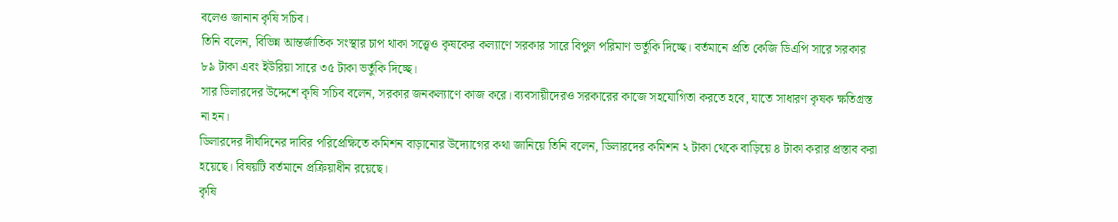বলেও জানান কৃষি সচিব।
তিনি বলেন, বিভিন্ন আন্তর্জাতিক সংস্থার চাপ থাকা সত্ত্বেও কৃষকের কল্যাণে সরকার সারে বিপুল পরিমাণ ভর্তুকি দিচ্ছে। বর্তমানে প্রতি কেজি ডিএপি সারে সরকার ৮৯ টাকা এবং ইউরিয়া সারে ৩৫ টাকা ভর্তুকি দিচ্ছে।
সার ডিলারদের উদ্দেশে কৃষি সচিব বলেন, সরকার জনকল্যাণে কাজ করে। ব্যবসায়ীদেরও সরকারের কাজে সহযোগিতা করতে হবে, যাতে সাধারণ কৃষক ক্ষতিগ্রস্ত না হন।
ডিলারদের দীর্ঘদিনের দাবির পরিপ্রেক্ষিতে কমিশন বাড়ানোর উদ্যোগের কথা জানিয়ে তিনি বলেন, ডিলারদের কমিশন ২ টাকা থেকে বাড়িয়ে ৪ টাকা করার প্রস্তাব করা হয়েছে। বিষয়টি বর্তমানে প্রক্রিয়াধীন রয়েছে।
কৃষি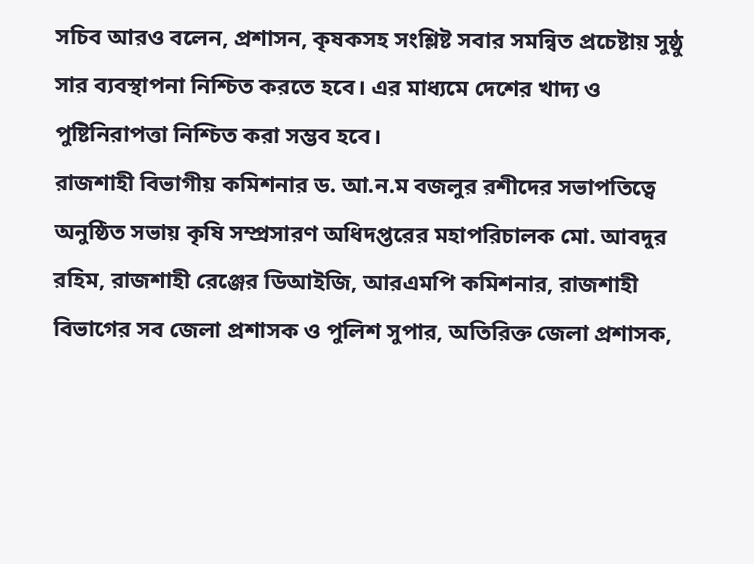সচিব আরও বলেন, প্রশাসন, কৃষকসহ সংশ্লিষ্ট সবার সমন্বিত প্রচেষ্টায় সুষ্ঠু সার ব্যবস্থাপনা নিশ্চিত করতে হবে। এর মাধ্যমে দেশের খাদ্য ও পুষ্টিনিরাপত্তা নিশ্চিত করা সম্ভব হবে।
রাজশাহী বিভাগীয় কমিশনার ড. আ.ন.ম বজলুর রশীদের সভাপতিত্বে অনুষ্ঠিত সভায় কৃষি সম্প্রসারণ অধিদপ্তরের মহাপরিচালক মো. আবদুর রহিম, রাজশাহী রেঞ্জের ডিআইজি, আরএমপি কমিশনার, রাজশাহী বিভাগের সব জেলা প্রশাসক ও পুলিশ সুপার, অতিরিক্ত জেলা প্রশাসক,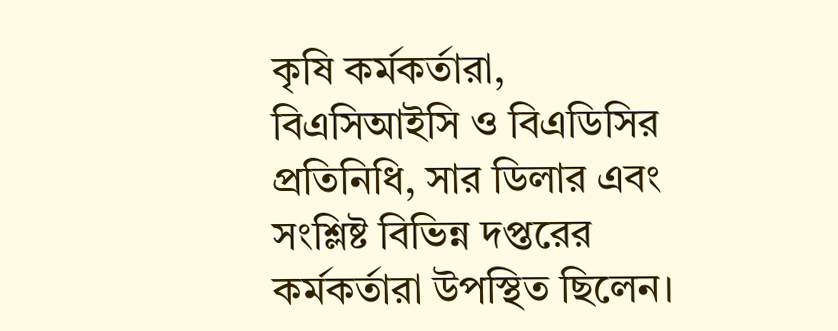কৃষি কর্মকর্তারা, বিএসিআইসি ও বিএডিসির প্রতিনিধি, সার ডিলার এবং সংশ্লিষ্ট বিভিন্ন দপ্তরের কর্মকর্তারা উপস্থিত ছিলেন।